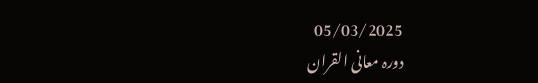05/03/2025
دورہ معانی القران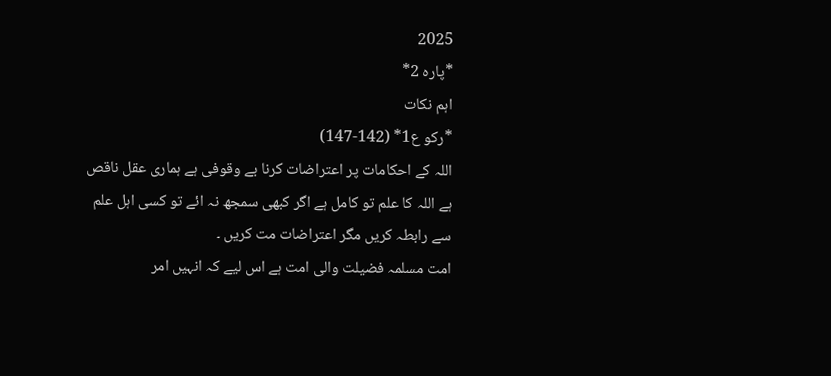2025
*پارہ 2*
اہم نکات
*رکو ع1* (142-147)
اللہ کے احکامات پر اعتراضات کرنا بے وقوفی ہے ہماری عقل ناقص ہے اللہ کا علم تو کامل ہے اگر کبھی سمجھ نہ ائے تو کسی اہل علم سے رابطہ کریں مگر اعتراضات مت کریں ۔
امت مسلمہ فضیلت والی امت ہے اس لیے کہ انہیں امر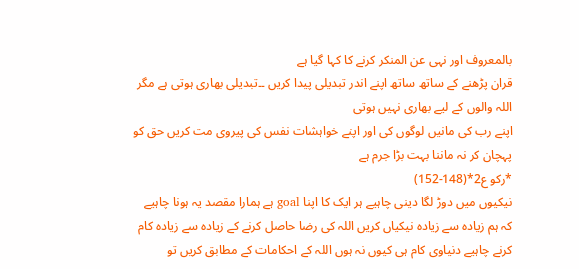بالمعروف اور نہی عن المنکر کرنے کا کہا گیا ہے
قران پڑھنے کے ساتھ ساتھ اپنے اندر تبدیلی پیدا کریں ۔۔تبدیلی بھاری ہوتی ہے مگر اللہ والوں کے لیے بھاری نہیں ہوتی
اپنے رب کی مانیں لوگوں کی اور اپنے خواہشات نفس کی پیروی مت کریں حق کو پہچان کر نہ ماننا بہت بڑا جرم ہے
*رکو ع2*(148-152)
نیکیوں میں دوڑ لگا دینی چاہیے ہر ایک کا اپنا goal ہے ہمارا مقصد یہ ہونا چاہیے کہ ہم زیادہ سے زیادہ نیکیاں کریں اللہ کی رضا حاصل کرنے کے زیادہ سے زیادہ کام کرنے چاہیے دنیاوی کام ہی کیوں نہ ہوں اللہ کے احکامات کے مطابق کریں تو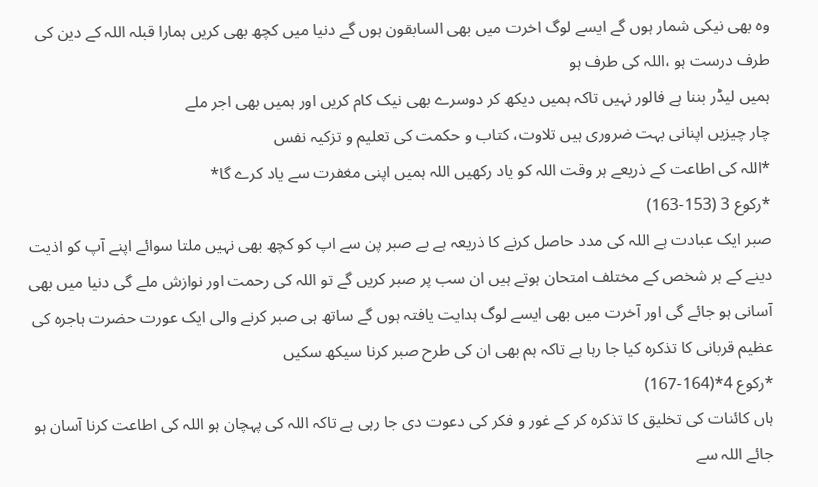وہ بھی نیکی شمار ہوں گے ایسے لوگ اخرت میں بھی السابقون ہوں گے دنیا میں کچھ بھی کریں ہمارا قبلہ اللہ کے دین کی طرف درست ہو ،اللہ کی طرف ہو
ہمیں لیڈر بننا ہے فالور نہیں تاکہ ہمیں دیکھ کر دوسرے بھی نیک کام کریں اور ہمیں بھی اجر ملے
چار چیزیں اپنانی بہت ضروری ہیں تلاوت، کتاب و حکمت کی تعلیم و تزکیہ نفس
*اللہ کی اطاعت کے ذریعے ہر وقت اللہ کو یاد رکھیں اللہ ہمیں اپنی مغفرت سے یاد کرے گا*
*رکوع 3 (153-163)
صبر ایک عبادت ہے اللہ کی مدد حاصل کرنے کا ذریعہ ہے بے صبر پن سے اپ کو کچھ بھی نہیں ملتا سوائے اپنے آپ کو اذیت دینے کے ہر شخص کے مختلف امتحان ہوتے ہیں ان سب پر صبر کریں گے تو اللہ کی رحمت اور نوازش ملے گی دنیا میں بھی آسانی ہو جائے گی اور آخرت میں بھی ایسے لوگ ہدایت یافتہ ہوں گے ساتھ ہی صبر کرنے والی ایک عورت حضرت ہاجرہ کی عظیم قربانی کا تذکرہ کیا جا رہا ہے تاکہ ہم بھی ان کی طرح صبر کرنا سیکھ سکیں
*رکوع 4*(164-167)
ہاں کائنات کی تخلیق کا تذکرہ کر کے غور و فکر کی دعوت دی جا رہی ہے تاکہ اللہ کی پہچان ہو اللہ کی اطاعت کرنا آسان ہو جائے اللہ سے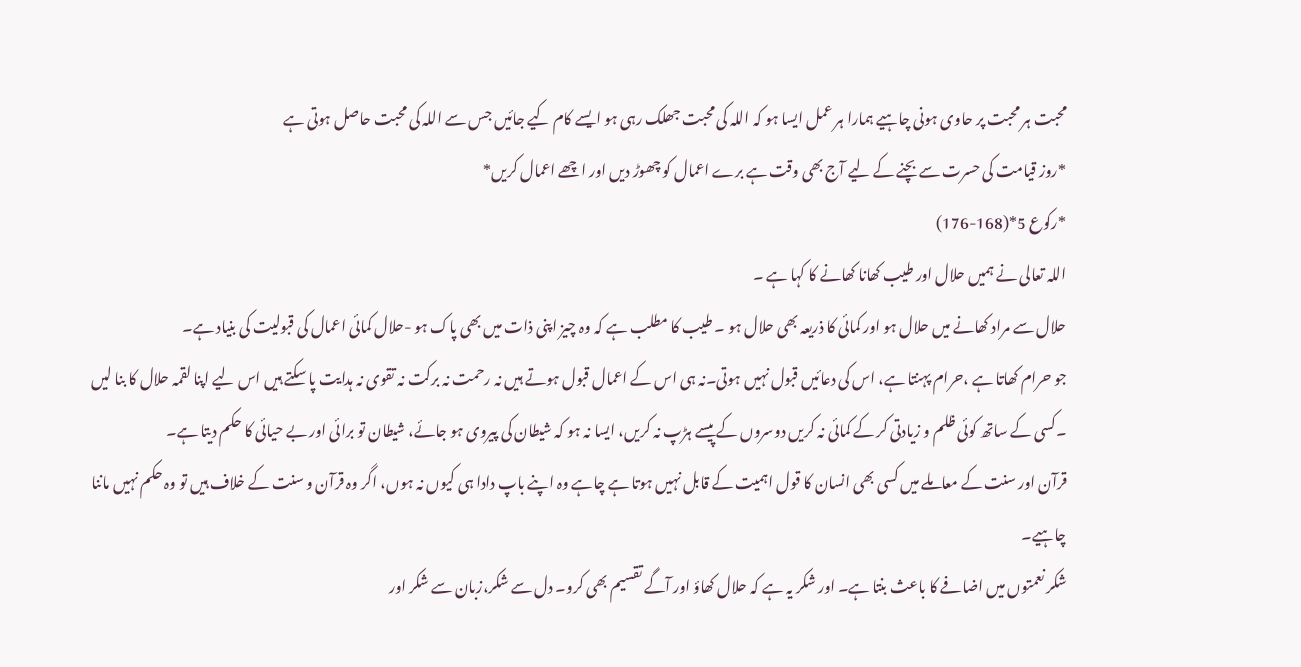محبت ہر محبت پر حاوی ہونی چاہیے ہمارا ہر عمل ایسا ہو کہ اللہ کی محبت جھلک رہی ہو ایسے کام کیے جائیں جس سے اللہ کی محبت حاصل ہوتی ہے
*روز قیامت کی حسرت سے بچنے کے لیے آج بھی وقت ہے برے اعمال کو چھوڑ دیں اور اچھے اعمال کریں*
*رکوع 5*(168-176)
اللہ تعالی نے ہمیں حلال اور طیب کھانا کھانے کا کہا ہے ۔
حلال سے مراد کھانے میں حلال ہو اور کمائی کا ذریعہ بھی حلال ہو ۔ طیب کا مطلب ہے کہ وہ چیز اپنی ذات میں بھی پاک ہو -حلال کمائی اعمال کی قبولیت کی بنیاد ہے۔
جو حرام کھاتا ہے ،حرام پہنتا ہے، اس کی دعائیں قبول نہیں ہوتی۔نہ ہی اس کے اعمال قبول ہوتے ہیں نہ رحمت نہ برکت نہ تقوی نہ ہدایت پا سکتے ہیں اس لیے اپنا لقمہ حلال کا بنا لیں ۔کسی کے ساتھ کوئی ظلم و زیادتی کر کے کمائی نہ کریں دوسروں کے پیسے ہڑپ نہ کریں، ایسا نہ ہو کہ شیطان کی پیروی ہو جائے، شیطان تو برائی اور بے حیائی کا حکم دیتا ہے۔
قرآن اور سنت کے معاملے میں کسی بھی انسان کا قول اہمیت کے قابل نہیں ہوتا ہے چاہے وہ اپنے باپ دادا ہی کیوں نہ ہوں، اگر وہ قرآن و سنت کے خلاف ہیں تو وہ حکم نہیں ماننا چاہیے۔
شکر نعمتوں میں اضافے کا باعث بنتا ہے۔ اور شکر یہ ہے کہ حلال کھاؤ اور آگے تقسیم بھی کرو۔ دل سے شکر،زبان سے شکر اور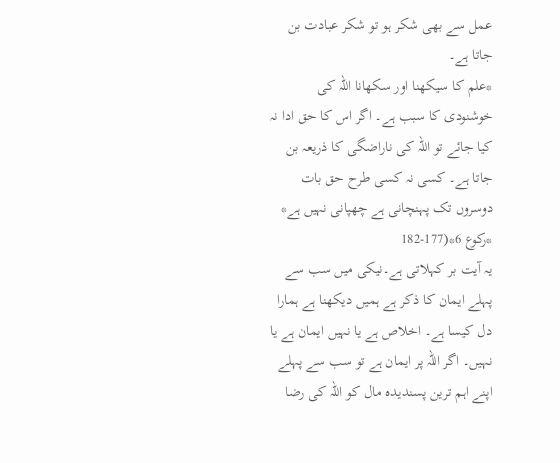عمل سے بھی شکر ہو تو شکر عبادت بن جاتا ہے۔
*علم کا سیکھنا اور سکھانا اللہ کی خوشنودی کا سبب ہے۔ اگر اس کا حق ادا نہ کیا جائے تو اللہ کی ناراضگی کا ذریعہ بن جاتا ہے۔ کسی نہ کسی طرح حق بات دوسروں تک پہنچانی ہے چھپانی نہیں ہے*
*رکوع 6*(177-182
یہ آیت بر کہلاتی ہے۔نیکی میں سب سے پہلے ایمان کا ذکر ہے ہمیں دیکھنا ہے ہمارا دل کیسا ہے۔ اخلاص ہے یا نہیں ایمان ہے یا نہیں۔ اگر اللہ پر ایمان ہے تو سب سے پہلے اپنے اہم ترین پسندیدہ مال کو اللہ کی رضا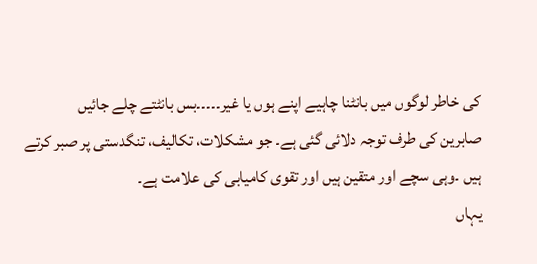کی خاطر لوگوں میں بانٹنا چاہیے اپنے ہوں یا غیر۔۔۔۔۔بس بانٹتے چلے جائیں
صابرین کی طرف توجہ دلائی گئی ہے۔ جو مشکلات، تکالیف، تنگدستی پر صبر کرتے ہیں ۔وہی سچے اور متقین ہیں اور تقوی کامیابی کی علامت ہے۔
یہاں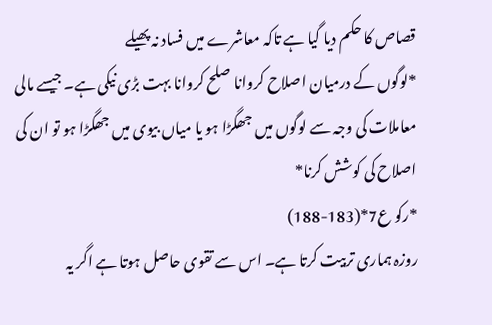قصاص کا حکم دیا گیا ہے تاکہ معاشرے میں فساد نہ پھیلے
*لوگوں کے درمیان اصلاح کروانا صلح کروانا بہت بڑی نیکی ہے۔ جیسے مالی معاملات کی وجہ سے لوگوں میں جھگڑا ہو یا میاں بیوی میں جھگڑا ہو تو ان کی اصلاح کی کوشش کرنا*
*رکو ع7*(183-188)
روزہ ہماری تربیت کرتا ہے۔ اس سے تقوی حاصل ہوتا ہے اگر یہ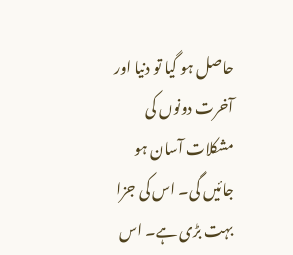حاصل ہو گیا تو دنیا اور آخرت دونوں کی مشکلات آسان ہو جائیں گی۔ اس کی جزا بہت بڑی ہے۔ اس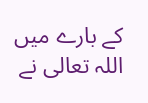کے بارے میں اللہ تعالی نے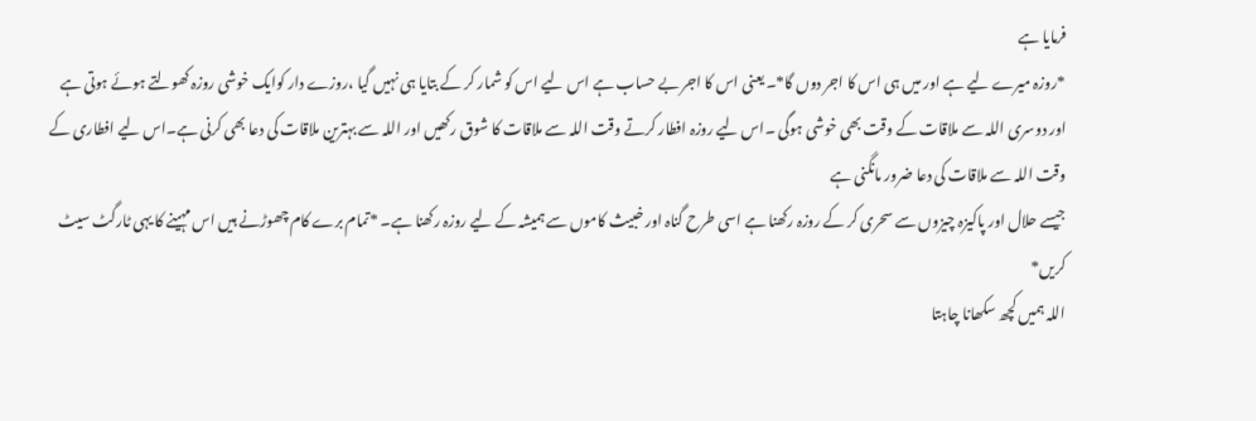فرمایا ہے
*روزہ میرے لیے ہے اور میں ہی اس کا اجر دوں گا*۔ یعنی اس کا اجر بے حساب ہے اس لیے اس کو شمار کر کے بتایا ہی نہیں گیا ،روزے دار کوایک خوشی روزہ کھولتے ہوئے ہوتی ہے اور دوسری اللہ سے ملاقات کے وقت بھی خوشی ہوگی ۔اس لیے روزہ افطار کرتے وقت اللہ سے ملاقات کا شوق رکھیں اور اللہ سے بہترین ملاقات کی دعا بھی کرنی ہے۔اس لیے افطاری کے وقت اللہ سے ملاقات کی دعا ضرور مانگنی ہے
جیسے حلال اور پاکیزہ چیزوں سے سحری کر کے روزہ رکھنا ہے اسی طرح گناہ اور خبیث کاموں سے ہمیشہ کے لیے روزہ رکھنا ہے۔ *تمام برے کام چھوڑنے ہیں اس مہینے کا یہی ٹارگٹ سیٹ کریں*
اللہ ہمیں کچھ سکھانا چاہتا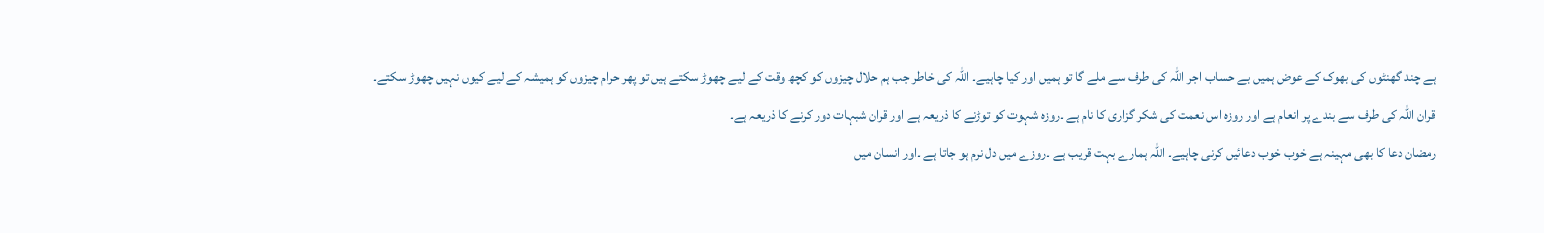ہے چند گھنٹوں کی بھوک کے عوض ہمیں بے حساب اجر اللہ کی طرف سے ملے گا تو ہمیں اور کیا چاہیے۔ اللہ کی خاطر جب ہم حلال چیزوں کو کچھ وقت کے لیے چھوڑ سکتے ہیں تو پھر حرام چیزوں کو ہمیشہ کے لیے کیوں نہیں چھوڑ سکتے۔
قران اللہ کی طرف سے بندے پر انعام ہے اور روزہ اس نعمت کی شکر گزاری کا نام ہے ۔روزہ شہوت کو توڑنے کا ذریعہ ہے اور قران شبہات دور کرنے کا ذریعہ ہے۔
رمضان دعا کا بھی مہینہ ہے خوب خوب دعائیں کرنی چاہیے۔ اللہ ہمارے بہت قریب ہے ۔روزے میں دل نرم ہو جاتا ہے ۔اور انسان میں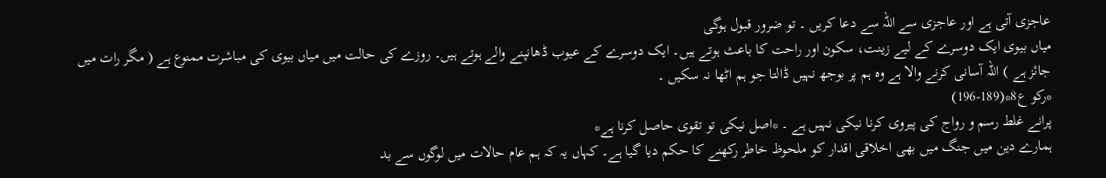عاجزی آتی ہے اور عاجزی سے اللہ سے دعا کریں ۔ تو ضرور قبول ہوگی
میاں بیوی ایک دوسرے کے لیے زینت، سکون اور راحت کا باعث ہوتے ہیں۔ ایک دوسرے کے عیوب ڈھانپنے والے ہوتے ہیں۔ روزے کی حالت میں میاں بیوی کی مباشرت ممنوع ہے ( مگر رات میں جائز ہے ) اللہ آسانی کرنے والا ہے وہ ہم پر بوجھ نہیں ڈالتا جو ہم اٹھا نہ سکیں ۔
*رکو ع8*(189-196)
پرانے غلط رسم و رواج کی پیروی کرنا نیکی نہیں ہے ۔ *اصل نیکی تو تقوی حاصل کرنا ہے*
ہمارے دین میں جنگ میں بھی اخلاقی اقدار کو ملحوظ خاطر رکھنے کا حکم دیا گیا ہے۔ کہاں یہ کہ ہم عام حالات میں لوگوں سے بد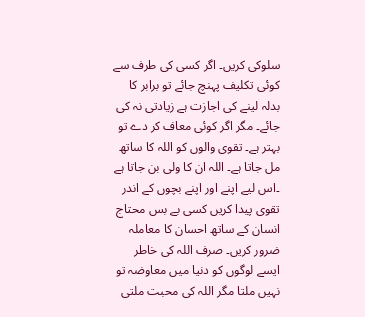سلوکی کریں۔ اگر کسی کی طرف سے کوئی تکلیف پہنچ جائے تو برابر کا بدلہ لینے کی اجازت ہے زیادتی نہ کی جائے۔ مگر اگر کوئی معاف کر دے تو بہتر ہے۔ تقوی والوں کو اللہ کا ساتھ مل جاتا ہے۔ اللہ ان کا ولی بن جاتا ہے ۔اس لیے اپنے اور اپنے بچوں کے اندر تقوی پیدا کریں کسی بے بس محتاج انسان کے ساتھ احسان کا معاملہ ضرور کریں۔ صرف اللہ کی خاطر ایسے لوگوں کو دنیا میں معاوضہ تو نہیں ملتا مگر اللہ کی محبت ملتی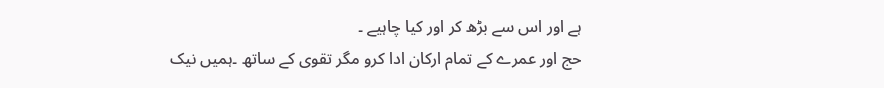ہے اور اس سے بڑھ کر اور کیا چاہیے ۔
حج اور عمرے کے تمام ارکان ادا کرو مگر تقوی کے ساتھ ۔ہمیں نیک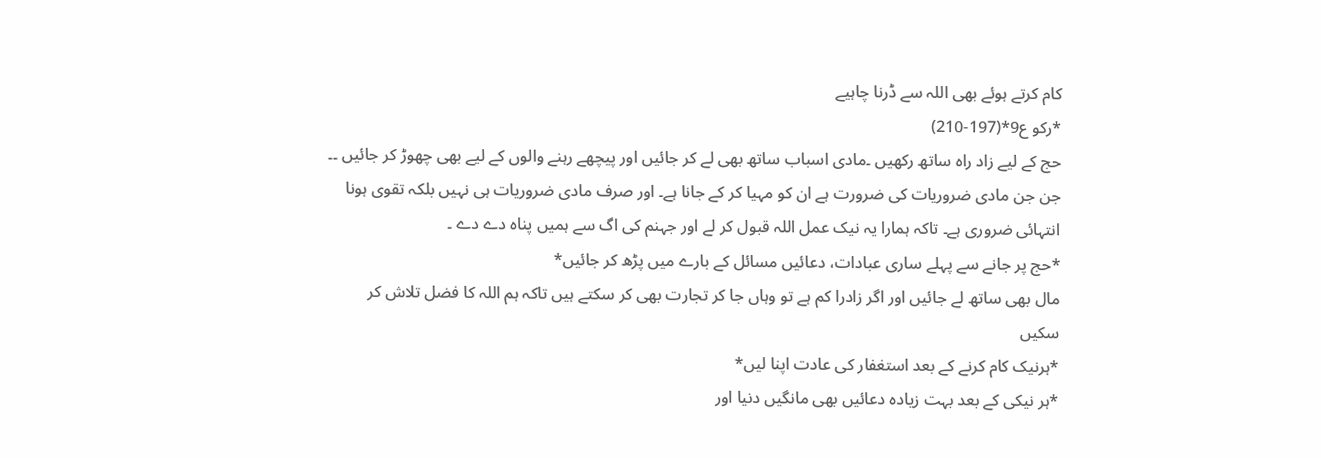کام کرتے ہوئے بھی اللہ سے ڈرنا چاہیے
*رکو ع9*(197-210)
حج کے لیے زاد راہ ساتھ رکھیں ۔مادی اسباب ساتھ بھی لے کر جائیں اور پیچھے رہنے والوں کے لیے بھی چھوڑ کر جائیں ۔۔ جن جن مادی ضروریات کی ضرورت ہے ان کو مہیا کر کے جانا ہے۔ اور صرف مادی ضروریات ہی نہیں بلکہ تقوی ہونا انتہائی ضروری ہے۔ تاکہ ہمارا یہ نیک عمل اللہ قبول کر لے اور جہنم کی اگ سے ہمیں پناہ دے دے ۔
*حج پر جانے سے پہلے ساری عبادات، دعائیں مسائل کے بارے میں پڑھ کر جائیں*
مال بھی ساتھ لے جائیں اور اگر زادرا کم ہے تو وہاں جا کر تجارت بھی کر سکتے ہیں تاکہ ہم اللہ کا فضل تلاش کر سکیں
*ہرنیک کام کرنے کے بعد استغفار کی عادت اپنا لیں*
*ہر نیکی کے بعد بہت زیادہ دعائیں بھی مانگیں دنیا اور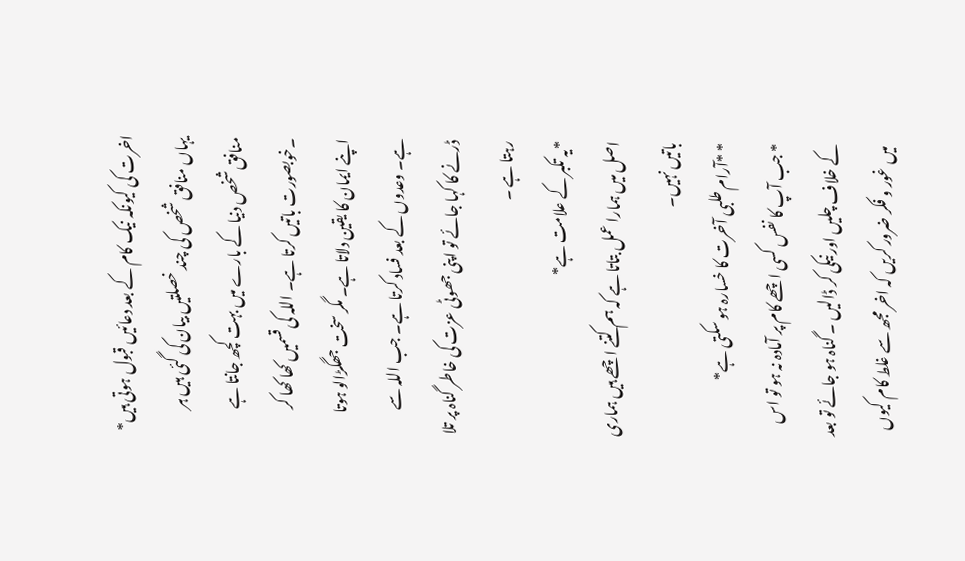اخرت کی کیونکہ نیک کام کے بعد دعائیں قبول ہوتی ہیں*
یہاں منافق شخص کی چند خصلتیں بیان کی گئی ہیں ہر منافق شخص دنیا کے بارے میں بہت کچھ جانتا ہے ۔خوبصورت باتیں کرتا ہے۔ اللہ کی قسمیں کھا کھا کر اپنے ایمان کا یقین دلاتا ہے۔ مگر سخت جھگڑالو ہوتا ہے۔ وعدوں کے بعد فساد کرتا ہے۔ جب اللہ سے ڈرنے کا کہا جائے تو اپنی جھوٹی عزت کی خاطر گناہ پر تلا رہتا ہے ۔
*یہ تکبر کے علامت ہے*
اصل میں ہمارا عمل بتاتا ہے کہ ہم کتنے اچھے ہیں ہماری باتیں نہیں۔
* *آرام طلبی آخرت کا خسارہ ہو سکتی ہے*
* جب آپ کا نفس کسی اچھے کام پر آمادہ نہ ہو تو اس کے خلاف چلیں اور نیکی کر ڈالیں ۔ گناہ ہو جائے تو بعد میں غور و فکر ضرور کریں کہ اخر مجھ سے غلط کام کیوں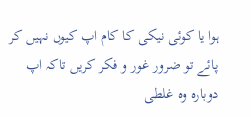ہوا یا کوئی نیکی کا کام اپ کیوں نہیں کر پائے تو ضرور غور و فکر کریں تاکہ اپ دوبارہ وہ غلطی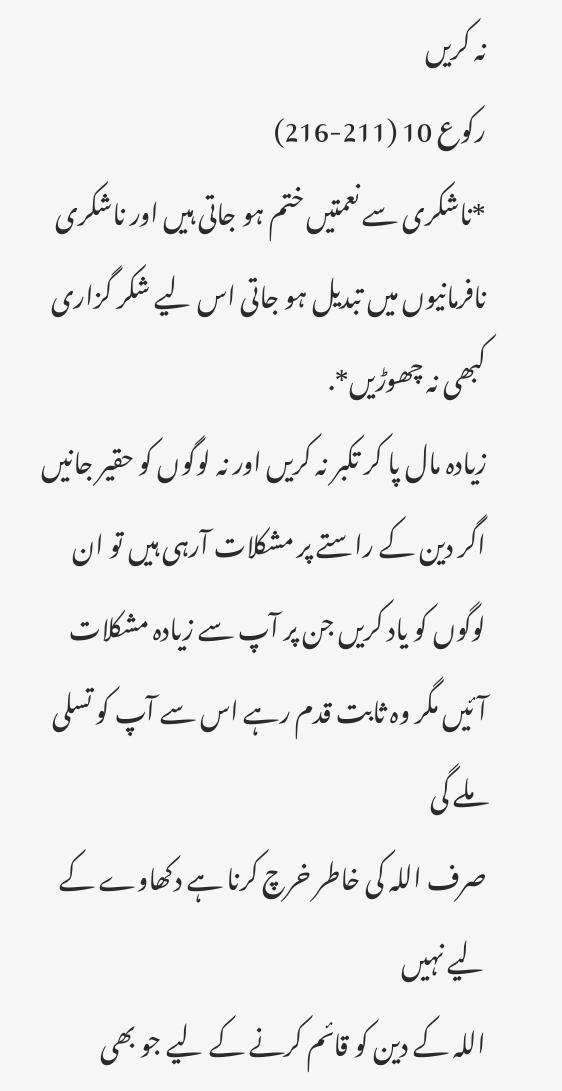نہ کریں
رکوع 10 (211-216)
*ناشکری سے نعمتیں ختم ہو جاتی ہیں اور ناشکری نافرمانیوں میں تبدیل ہو جاتی اس لیے شکر گزاری کبھی نہ چھوڑیں*.
زیادہ مال پا کر تکبر نہ کریں اور نہ لوگوں کو حقیر جانیں
اگر دین کے راستے پر مشکلات آرہی ہیں تو ان لوگوں کو یاد کریں جن پر آپ سے زیادہ مشکلات آئیں مگر وہ ثابت قدم رہے اس سے آپ کو تسلی ملے گی
صرف اللہ کی خاطر خرچ کرنا ہے دکھاوے کے لیے نہیں
اللہ کے دین کو قائم کرنے کے لیے جو بھی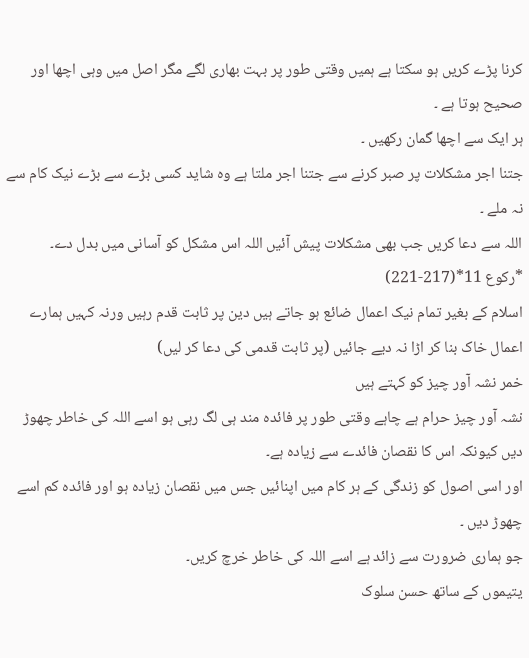کرنا پڑے کریں ہو سکتا ہے ہمیں وقتی طور پر بہت بھاری لگے مگر اصل میں وہی اچھا اور صحیح ہوتا ہے ۔
ہر ایک سے اچھا گمان رکھیں ۔
جتنا اجر مشکلات پر صبر کرنے سے جتنا اجر ملتا ہے وہ شاید کسی بڑے سے بڑے نیک کام سے نہ ملے ۔
اللہ سے دعا کریں جب بھی مشکلات پیش آئیں اللہ اس مشکل کو آسانی میں بدل دے۔
*رکوع 11*(217-221)
اسلام کے بغیر تمام نیک اعمال ضائع ہو جاتے ہیں دین پر ثابت قدم رہیں ورنہ کہیں ہمارے اعمال خاک بنا کر اڑا نہ دیے جائیں (پر ثابت قدمی کی دعا کر لیں)
خمر نشہ آور چیز کو کہتے ہیں
نشہ آور چیز حرام ہے چاہے وقتی طور پر فائدہ مند ہی لگ رہی ہو اسے اللہ کی خاطر چھوڑ دیں کیونکہ اس کا نقصان فائدے سے زیادہ ہے۔
اور اسی اصول کو زندگی کے ہر کام میں اپنائیں جس میں نقصان زیادہ ہو اور فائدہ کم اسے چھوڑ دیں ۔
جو ہماری ضرورت سے زائد ہے اسے اللہ کی خاطر خرچ کریں۔
یتیموں کے ساتھ حسن سلوک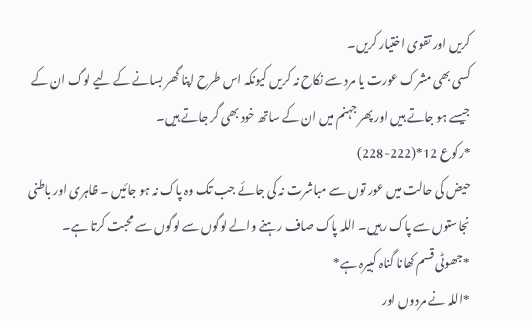کریں اور تقوی اختیار کریں۔
کسی بھی مشرک عورت یا مرد سے نکاح نہ کریں کیونکہ اس طرح اپنا گھر بسانے کے لیے لوگ ان کے جیسے ہو جاتے ہیں اور پھر جہنم میں ان کے ساتھ خود بھی گر جاتے ہیں۔
*رکوع 12*(222-228)
حیض کی حالت میں عور توں سے مباشرت نہ کی جائے جب تک وہ پاک نہ ہو جائیں ۔ ظاہری اور باطنی نجاستوں سے پاک رہیں۔ اللہ پاک صاف رہنے والے لوگوں سے لوگوں سے محبت کرتا ہے۔
*جھوٹی قسم کھانا گناہ کبیرہ ہے*
*اللہ نے مردوں اور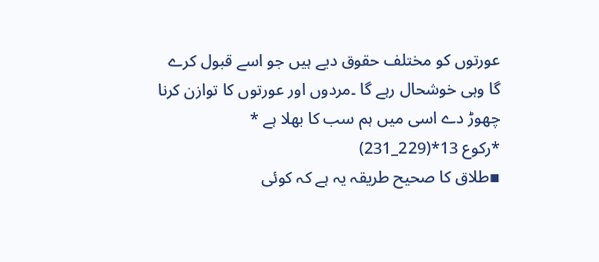عورتوں کو مختلف حقوق دیے ہیں جو اسے قبول کرے گا وہی خوشحال رہے گا ۔مردوں اور عورتوں کا توازن کرنا چھوڑ دے اسی میں ہم سب کا بھلا ہے *
*رکوع 13*(229_231)
▪طلاق کا صحیح طریقہ یہ ہے کہ کوئی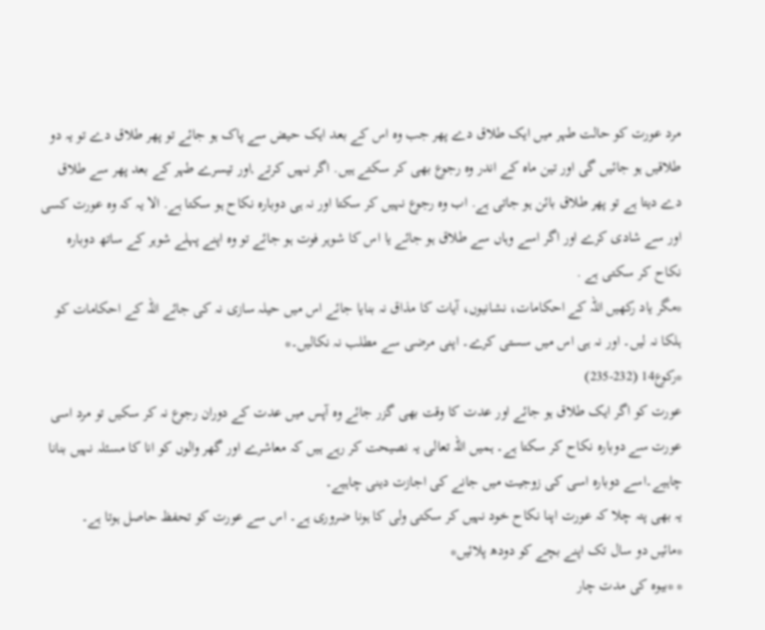مرد عورت کو حالت طہر میں ایک طلاق دے پھر جب وہ اس کے بعد ایک حیض سے پاک ہو جائے تو پھر طلاق دے تو یہ دو طلاقیں ہو جائیں گی اور تین ماہ کے اندر وہ رجوع بھی کر سکتے ہیں. اگر نہیں کرتے ,اور تیسرے طہر کے بعد پھر سے طلاق دے دیتا ہے تو پھر طلاق بائن ہو جاتی ہے. اب وہ رجوع نہیں کر سکتا اور نہ ہی دوبارہ نکاح ہو سکتا ہے. الا یہ کہ وہ عورت کسی اور سے شادی کرے اور اگر اسے وہاں سے طلاق ہو جائے یا اس کا شوہر فوت ہو جائے تو وہ اپنے پہلے شوہر کے ساتھ دوبارہ نکاح کر سکتی ہے .
*مگر یاد رکھیں اللہ کے احکامات، نشانیوں، آیات کا مذاق نہ بنایا جائے اس میں حیلہ سازی نہ کی جائے اللہ کے احکامات کو ہلکا نہ لیں۔ اور نہ ہی اس میں سستی کرے۔ اپنی مرضی سے مطلب نہ نکالیں۔*
*رکوع14 (232-235)
عورت کو اگر ایک طلاق ہو جائے اور عدت کا وقت بھی گزر جائے وہ آپس میں عدت کے دوران رجوع نہ کر سکیں تو مرد اسی عورت سے دوبارہ نکاح کر سکتا ہے۔ ہمیں اللہ تعالی یہ نصیحت کر رہے ہیں کہ معاشرے اور گھر والوں کو انا کا مسئلہ نہیں بنانا چاہیے۔اسے دوبارہ اسی کی زوجیت میں جانے کی اجازت دینی چاہیے۔
یہ بھی پتہ چلا کہ عورت اپنا نکاح خود نہیں کر سکتی ولی کا ہونا ضروری ہے۔ اس سے عورت کو تحفظ حاصل ہوتا ہے۔
*مائیں دو سال تک اپنے بچے کو دودھ پلائیں*
* *بیوہ کی مدت چار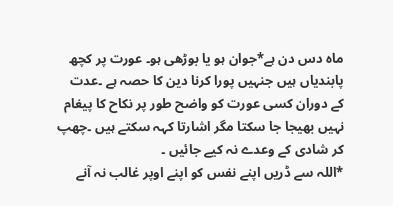ماہ دس دن ہے*جوان ہو یا بوڑھی ہو۔ عورت پر کچھ پابندیاں ہیں جنہیں پورا کرنا دین کا حصہ ہے ۔عدت کے دوران کسی عورت کو واضح طور پر نکاح کا پیغام نہیں بھیجا جا سکتا مگر اشارتا کہہ سکتے ہیں ۔چھپ کر شادی کے وعدے نہ کیے جائیں ۔
*اللہ سے ڈریں اپنے نفس کو اپنے اوپر غالب نہ آنے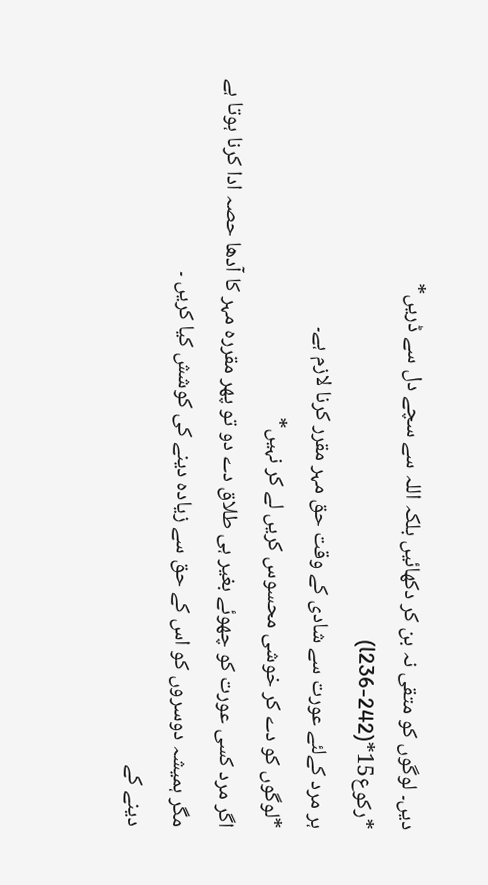دیں۔ لوگوں کو متقی نہ بن کر دکھائیں بلکہ اللہ سے سچے دل سے ڈریں*
*رکوع15*(l236-242)
ہر مرد کےلئے عورت سے شادی کے وقت حق مہر مقرر کرنا لازم ہے۔
*لوگوں کو دے کر خوشی محسوس کریں لے کر نہیں*
اگر مرد کسی عورت کو چھوئے بغیر ہی طلاق دے دو تو پھر مقررہ مہر کا آدھا حصہ ادا کرنا ہوتا ہے مگر ہمیشہ دوسروں کو اس کے حق سے زیادہ دینے کی کوشش کیا کریں ۔
دینے کے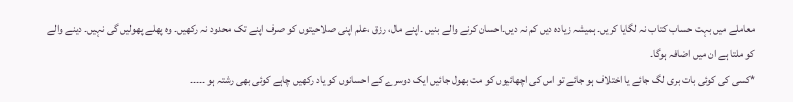معاملے میں بہت حساب کتاب نہ لگایا کریں۔ ہمیشہ زیادہ دیں کم نہ دیں۔احسان کرنے والے بنیں ۔اپنے مال، رزق ،علم اپنی صلاحیتوں کو صرف اپنے تک محدود نہ رکھیں۔ وہ پھلے پھولیں گی نہیں۔ دینے والے کو ملتا ہے ان میں اضافہ ہوگا۔
*کسی کی کوئی بات بری لگ جائے یا اختلاف ہو جائے تو اس کی اچھائیوں کو مت بھول جائیں ایک دوسرے کے احسانوں کو یاد رکھیں چاہے کوئی بھی رشتہ ہو ۔۔۔۔۔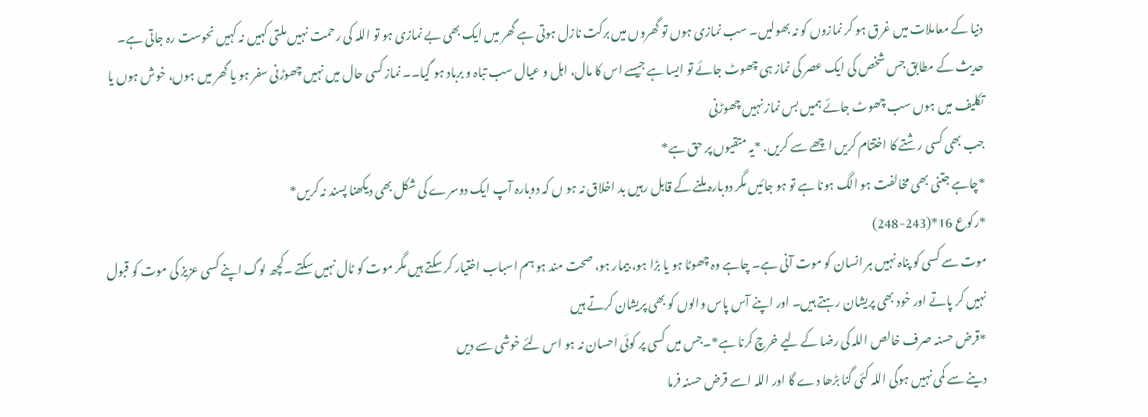دنیا کے معاملات میں غرق ہو کر نمازوں کو نہ بھولیں۔ سب نمازی ہوں تو گھروں میں برکت نازل ہوتی ہے گھر میں ایک بھی بے نمازی ہو تو اللہ کی رحمت نہیں ملتی کہیں نہ کہیں نحوست رہ جاتی ہے۔ حدیث کے مطابق جس شخص کی ایک عصر کی نماز ہی چھوٹ جائے تو ایسا ہے جیسے اس کا مال، اہل و عیال سب تباہ و برباد ہو گیا۔۔ نماز کسی حال میں نہیں چھوڑنی سفر ہو یا گھر میں ہوں، خوش ہوں یا تکلیف میں ہوں سب چھوٹ جائے ہمیں بس نماز نہیں چھوڑنی
جب بھی کسی رشتے کا اختتام کریں اچھے سے کریں. *یہ متقیوں پر حق ہے*
*چاہے جتنی بھی مخالفت ہو الگ ہونا ہے تو ہو جائیں مگر دوبارہ ملنے کے قابل رہیں بد اخلاق نہ ہو ں کہ دوبارہ آپ ایک دوسرے کی شکل بھی دیکھنا پسند نہ کریں*
*رکوع 16*(243-248)
موت سے کسی کو پناہ نہیں ہر انسان کو موت آنی ہے۔ چاہے وہ چھوٹا ہو یا بڑا ہو، بیمار ہو، صحت مند ہو ہم اسباب اختیار کر سکتے ہیں مگر موت کو ٹال نہیں سکتے ۔کچھ لوگ اپنے کسی عزیز کی موت کو قبول نہیں کر پاتے اور خود بھی پریشان رہتے ہیں۔ اور اپنے آس پاس والوں کو بھی پریشان کرتے ہیں
*قرض حسنہ صرف خالص اللہ کی رضا کے لیے خرچ کرنا ہے*۔جس میں کسی پر کوئی احسان نہ ہو اس لئے خوشی سے دیں
دینے سے کمی نہیں ہوگی اللہ کئی گنا بڑھا دے گا اور اللہ اسے قرض حسنہ فرما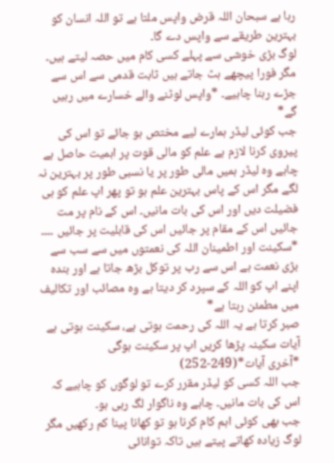رہا ہے سبحان اللہ قرض واپس ملتا ہے تو اللہ انسان کو بہترین طریقے سے واپس دے گا۔
لوگ بڑی خوشی سے پہلے کسی کام میں حصہ لیتے ہیں۔ مگر فورا پیچھے ہٹ جاتے ہیں ثابت قدمی سے اس سے جڑے رہنا چاہیے۔ *واپس لوٹنے والے خسارے میں رہیں گے*
جب کوئی لیڈر ہمارے لیے مختص ہو جائے تو اس کی پیروی کرنا لازم ہے علم کو مالی قوت پر اہمیت حاصل ہے چاہے وہ لیڈر ہمیں مالی طور پر یا نسبی طور پر بہترین نہ لگے مگر اس کے پاس بہترین علم ہو تو پھر اپ علم کو ہی فضیلت دیں اور اس کی بات مانیں۔ اس کے نام پر مت جائیں اس کے مقام پر جائیں اس کی قابلیت پر جائیں ۔۔۔۔
*سکینت اور اطمینان اللہ کی نعمتوں میں سے سب سے بڑی نعمت ہے اس سے رب پر توکل بڑھ جاتا ہے اور بندہ اپنے اپ کو اللہ کے سپرد کر دیتا ہے وہ مصائب اور تکالیف میں مطمئن رہتا ہے*
صبر کرتا ہے یہ اللہ کی رحمت ہوتی ہے، سکینت ہوتی ہے آیات سکینہ پڑھا کریں اپ پر سکینت ہوگی
*آخری آیات*(249-252)
جب اللہ کسی کو لیڈر مقرر کرے تو لوگوں کو چاہیے کہ اس کی بات مانیں۔ چاہے وہ ناگوار لگ رہی ہو۔
جب بھی کوئی اہم کام کرنا ہو تو کھانا پینا کم رکھیں مگر لوگ زیادہ کھاتے پیتے ہیں تاکہ توانائی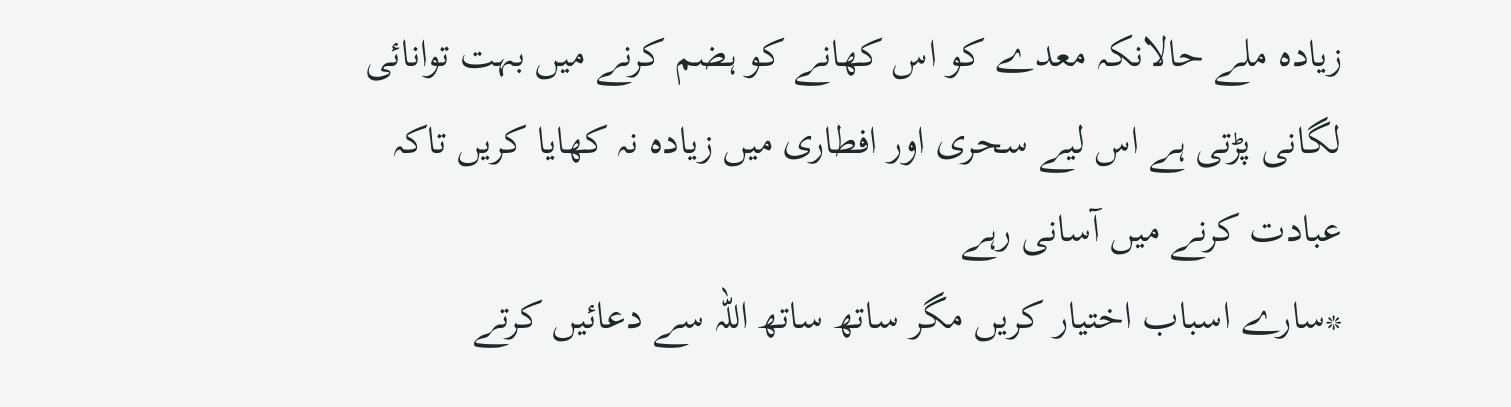زیادہ ملے حالانکہ معدے کو اس کھانے کو ہضم کرنے میں بہت توانائی لگانی پڑتی ہے اس لیے سحری اور افطاری میں زیادہ نہ کھایا کریں تاکہ عبادت کرنے میں آسانی رہے
*سارے اسباب اختیار کریں مگر ساتھ ساتھ اللہ سے دعائیں کرتے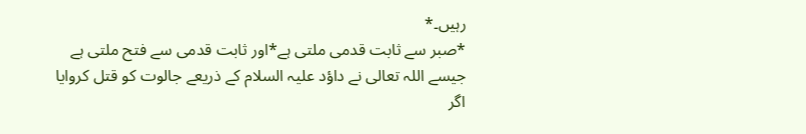رہیں۔*
*صبر سے ثابت قدمی ملتی ہے*اور ثابت قدمی سے فتح ملتی ہے جیسے اللہ تعالی نے داؤد علیہ السلام کے ذریعے جالوت کو قتل کروایا اگر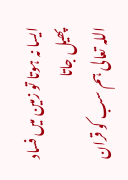ایسا نہ ہوتا تو زمین میں فساد پھیل جاتا
اللہ تعالی ہم سب کو قران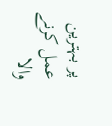پر بہترین عمل کرنے والا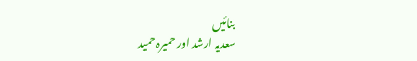بنائیں
سعدیہ ارشد اور حمیرہ حمید